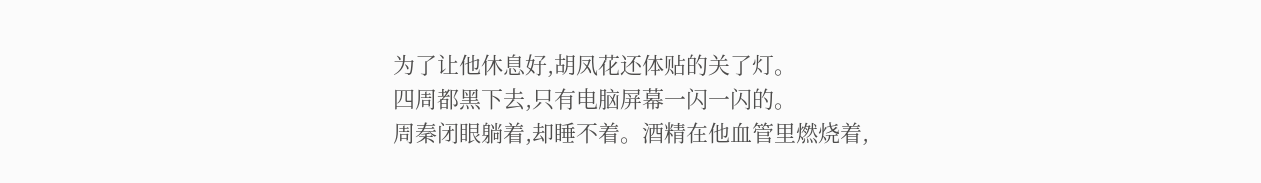为了让他休息好,胡凤花还体贴的关了灯。
四周都黑下去,只有电脑屏幕一闪一闪的。
周秦闭眼躺着,却睡不着。酒精在他血管里燃烧着,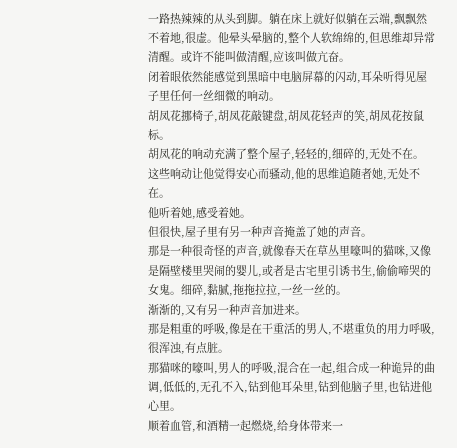一路热辣辣的从头到脚。躺在床上就好似躺在云端,飘飘然不着地,很虚。他晕头晕脑的,整个人软绵绵的,但思维却异常清醒。或许不能叫做清醒,应该叫做亢奋。
闭着眼依然能感觉到黑暗中电脑屏幕的闪动,耳朵听得见屋子里任何一丝细微的响动。
胡凤花挪椅子,胡凤花敲键盘,胡凤花轻声的笑,胡凤花按鼠标。
胡凤花的响动充满了整个屋子,轻轻的,细碎的,无处不在。
这些响动让他觉得安心而骚动,他的思维追随者她,无处不在。
他听着她,感受着她。
但很快,屋子里有另一种声音掩盖了她的声音。
那是一种很奇怪的声音,就像春天在草丛里嚎叫的猫咪,又像是隔壁楼里哭闹的婴儿,或者是古宅里引诱书生,偷偷啼哭的女鬼。细碎,黏腻,拖拖拉拉,一丝一丝的。
渐渐的,又有另一种声音加进来。
那是粗重的呼吸,像是在干重活的男人,不堪重负的用力呼吸,很浑浊,有点脏。
那猫咪的嚎叫,男人的呼吸,混合在一起,组合成一种诡异的曲调,低低的,无孔不入,钻到他耳朵里,钻到他脑子里,也钻进他心里。
顺着血管,和酒精一起燃烧,给身体带来一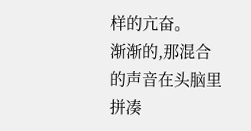样的亢奋。
渐渐的,那混合的声音在头脑里拼凑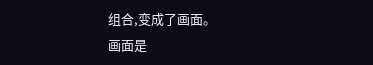组合,变成了画面。
画面是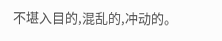不堪入目的,混乱的,冲动的。